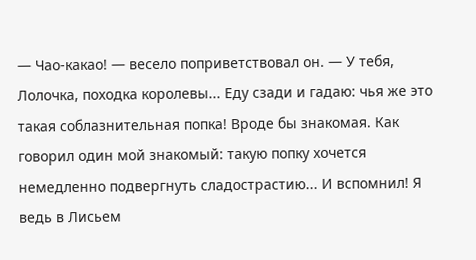— Чао-какао! — весело поприветствовал он. — У тебя, Лолочка, походка королевы... Еду сзади и гадаю: чья же это такая соблазнительная попка! Вроде бы знакомая. Как говорил один мой знакомый: такую попку хочется немедленно подвергнуть сладострастию... И вспомнил! Я ведь в Лисьем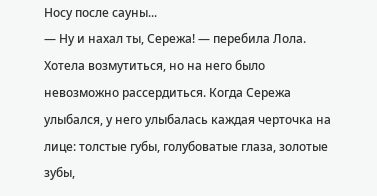Носу после сауны...
— Ну и нахал ты, Сережа! — перебила Лола. Хотела возмутиться, но на него было невозможно рассердиться. Когда Сережа улыбался, у него улыбалась каждая черточка на лице: толстые губы, голубоватые глаза, золотые зубы,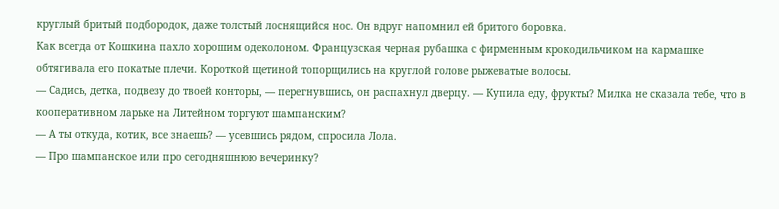круглый бритый подбородок, даже толстый лоснящийся нос. Он вдруг напомнил ей бритого боровка.
Как всегда от Кошкина пахло хорошим одеколоном. Французская черная рубашка с фирменным крокодильчиком на кармашке обтягивала его покатые плечи. Короткой щетиной топорщились на круглой голове рыжеватые волосы.
— Садись, детка, подвезу до твоей конторы, — перегнувшись, он распахнул дверцу. — Купила еду, фрукты? Милка не сказала тебе, что в кооперативном ларьке на Литейном торгуют шампанским?
— А ты откуда, котик, все знаешь? — усевшись рядом, спросила Лола.
— Про шампанское или про сегодняшнюю вечеринку?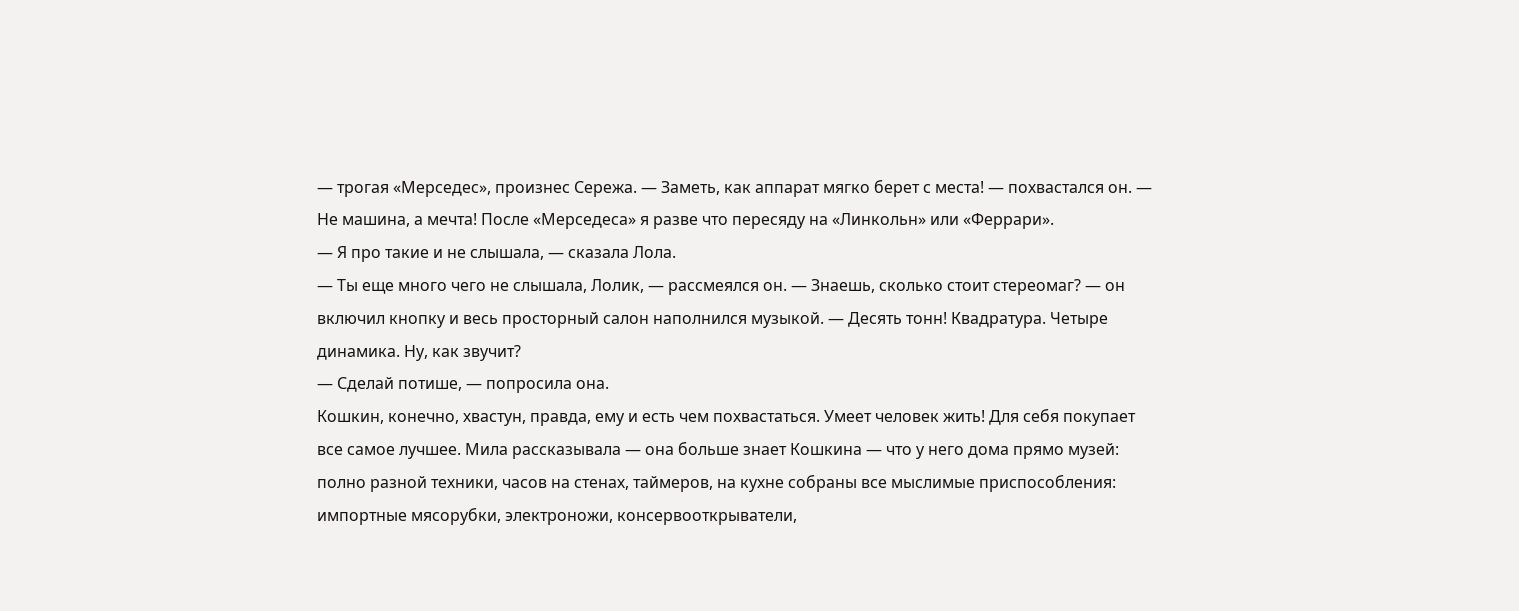— трогая «Мерседес», произнес Сережа. — Заметь, как аппарат мягко берет с места! — похвастался он. — Не машина, а мечта! После «Мерседеса» я разве что пересяду на «Линкольн» или «Феррари».
— Я про такие и не слышала, — сказала Лола.
— Ты еще много чего не слышала, Лолик, — рассмеялся он. — Знаешь, сколько стоит стереомаг? — он включил кнопку и весь просторный салон наполнился музыкой. — Десять тонн! Квадратура. Четыре динамика. Ну, как звучит?
— Сделай потише, — попросила она.
Кошкин, конечно, хвастун, правда, ему и есть чем похвастаться. Умеет человек жить! Для себя покупает все самое лучшее. Мила рассказывала — она больше знает Кошкина — что у него дома прямо музей: полно разной техники, часов на стенах, таймеров, на кухне собраны все мыслимые приспособления: импортные мясорубки, электроножи, консервооткрыватели,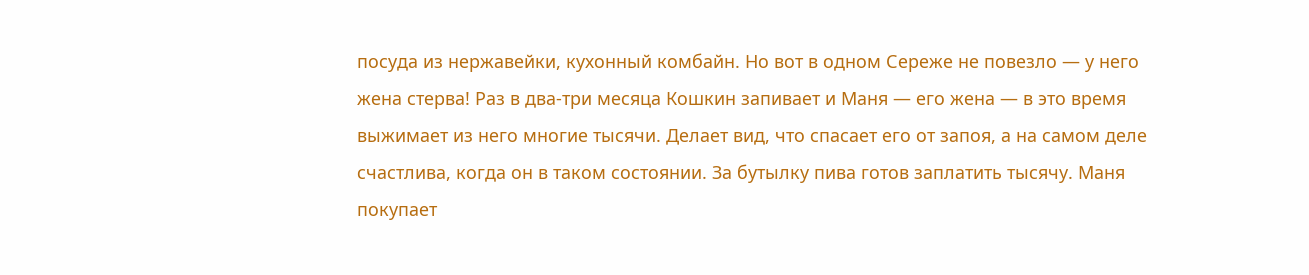посуда из нержавейки, кухонный комбайн. Но вот в одном Сереже не повезло — у него жена стерва! Раз в два-три месяца Кошкин запивает и Маня — его жена — в это время выжимает из него многие тысячи. Делает вид, что спасает его от запоя, а на самом деле счастлива, когда он в таком состоянии. За бутылку пива готов заплатить тысячу. Маня покупает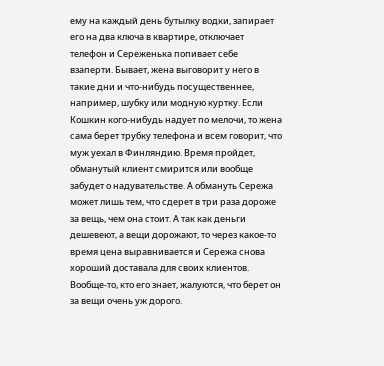ему на каждый день бутылку водки, запирает его на два ключа в квартире, отключает телефон и Сереженька попивает себе взаперти. Бывает, жена выговорит у него в такие дни и что-нибудь посущественнее, например, шубку или модную куртку. Если Кошкин кого-нибудь надует по мелочи, то жена сама берет трубку телефона и всем говорит, что муж уехал в Финляндию. Время пройдет, обманутый клиент смирится или вообще забудет о надувательстве. А обмануть Сережа может лишь тем, что сдерет в три раза дороже за вещь, чем она стоит. А так как деньги дешевеют, а вещи дорожают, то через какое-то время цена выравнивается и Сережа снова хороший доставала для своих клиентов. Вообще-то, кто его знает, жалуются, что берет он за вещи очень уж дорого.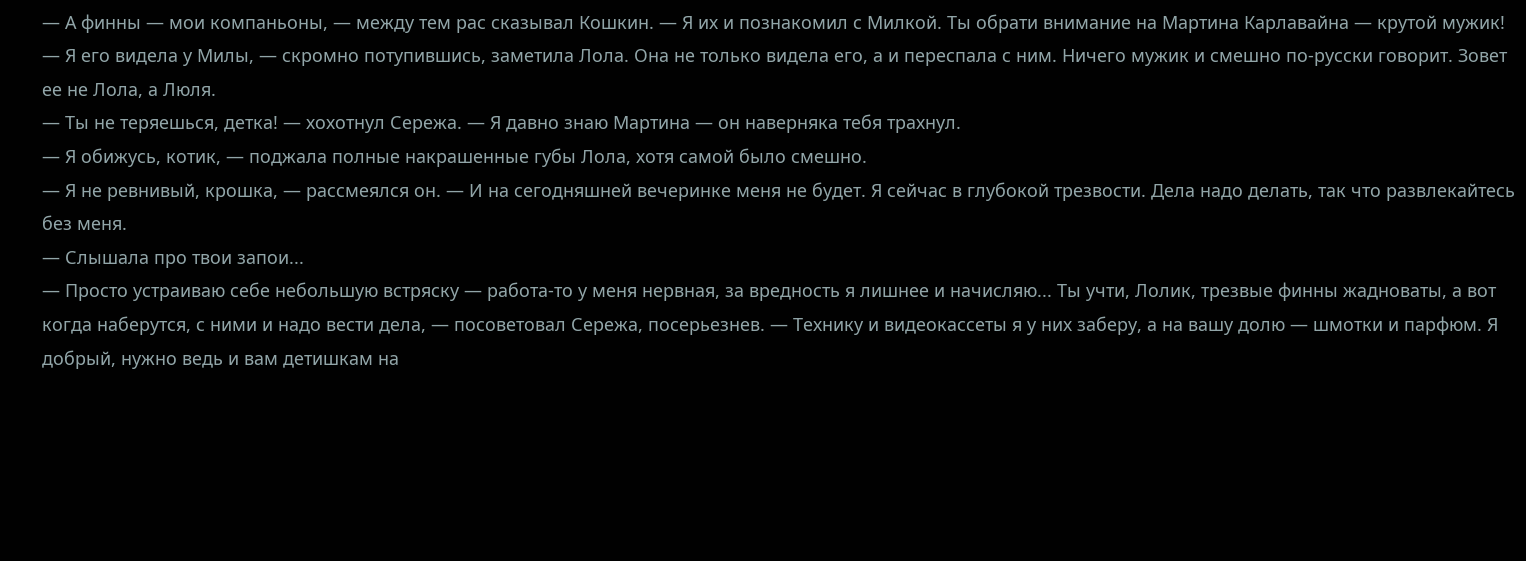— А финны — мои компаньоны, — между тем рас сказывал Кошкин. — Я их и познакомил с Милкой. Ты обрати внимание на Мартина Карлавайна — крутой мужик!
— Я его видела у Милы, — скромно потупившись, заметила Лола. Она не только видела его, а и переспала с ним. Ничего мужик и смешно по-русски говорит. Зовет ее не Лола, а Люля.
— Ты не теряешься, детка! — хохотнул Сережа. — Я давно знаю Мартина — он наверняка тебя трахнул.
— Я обижусь, котик, — поджала полные накрашенные губы Лола, хотя самой было смешно.
— Я не ревнивый, крошка, — рассмеялся он. — И на сегодняшней вечеринке меня не будет. Я сейчас в глубокой трезвости. Дела надо делать, так что развлекайтесь без меня.
— Слышала про твои запои...
— Просто устраиваю себе небольшую встряску — работа-то у меня нервная, за вредность я лишнее и начисляю... Ты учти, Лолик, трезвые финны жадноваты, а вот когда наберутся, с ними и надо вести дела, — посоветовал Сережа, посерьезнев. — Технику и видеокассеты я у них заберу, а на вашу долю — шмотки и парфюм. Я добрый, нужно ведь и вам детишкам на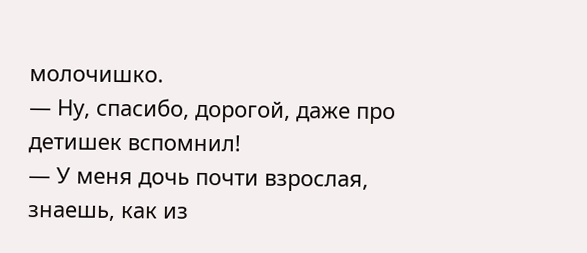молочишко.
— Ну, спасибо, дорогой, даже про детишек вспомнил!
— У меня дочь почти взрослая, знаешь, как из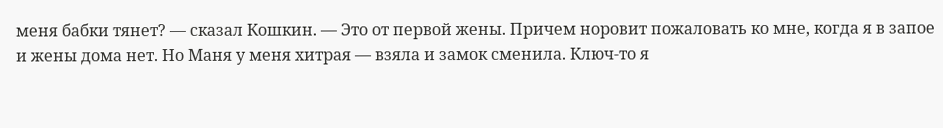меня бабки тянет? — сказал Кошкин. — Это от первой жены. Причем норовит пожаловать ко мне, когда я в запое и жены дома нет. Но Маня у меня хитрая — взяла и замок сменила. Ключ-то я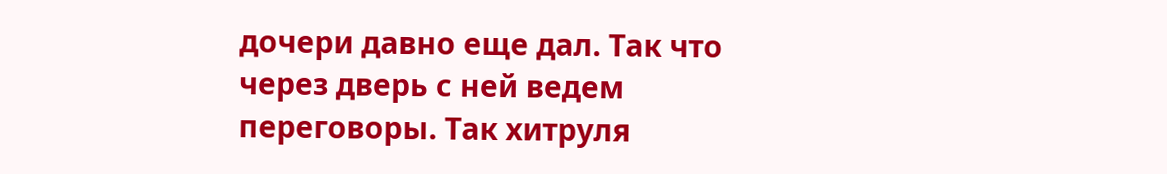дочери давно еще дал. Так что через дверь с ней ведем переговоры. Так хитруля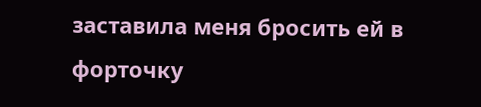заставила меня бросить ей в форточку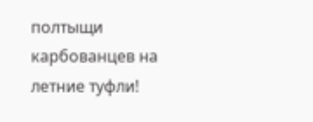полтыщи карбованцев на летние туфли!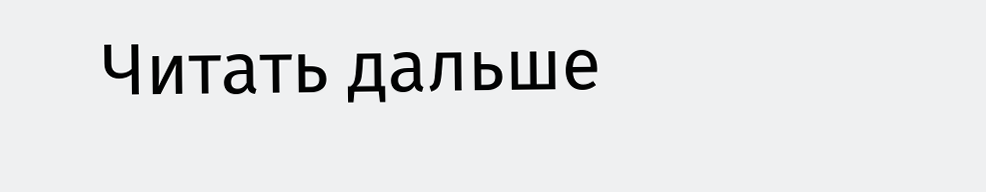Читать дальше